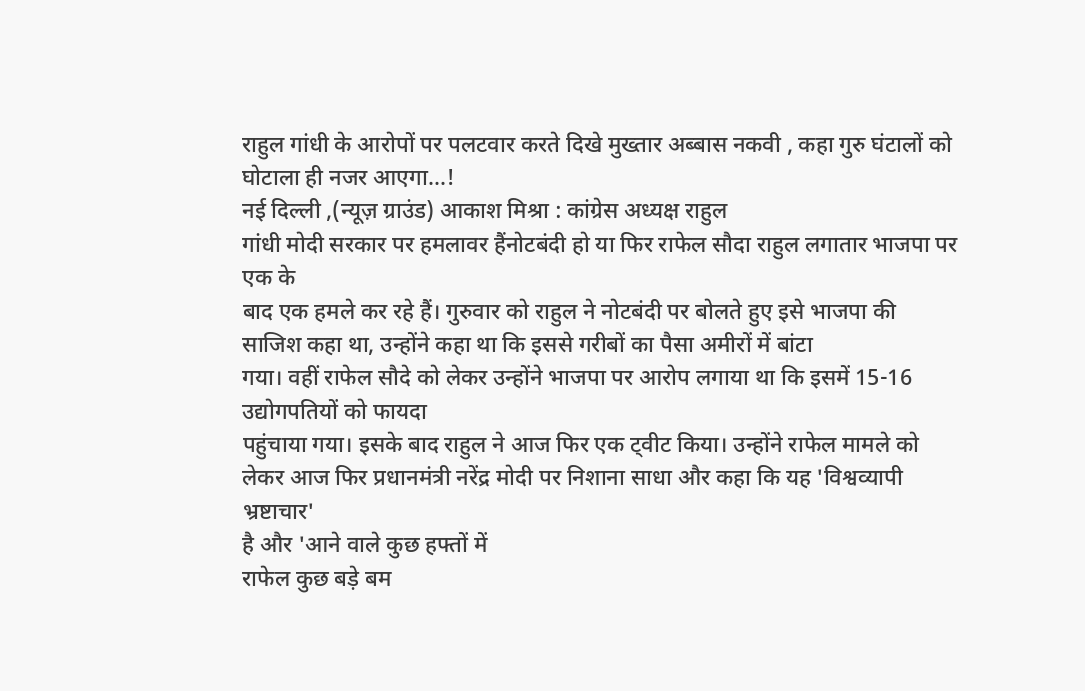राहुल गांधी के आरोपों पर पलटवार करते दिखे मुख्तार अब्बास नकवी , कहा गुरु घंटालों को घोटाला ही नजर आएगा...!
नई दिल्ली ,(न्यूज़ ग्राउंड) आकाश मिश्रा : कांग्रेस अध्यक्ष राहुल
गांधी मोदी सरकार पर हमलावर हैंनोटबंदी हो या फिर राफेल सौदा राहुल लगातार भाजपा पर एक के
बाद एक हमले कर रहे हैं। गुरुवार को राहुल ने नोटबंदी पर बोलते हुए इसे भाजपा की
साजिश कहा था, उन्होंने कहा था कि इससे गरीबों का पैसा अमीरों में बांटा
गया। वहीं राफेल सौदे को लेकर उन्होंने भाजपा पर आरोप लगाया था कि इसमें 15-16 उद्योगपतियों को फायदा
पहुंचाया गया। इसके बाद राहुल ने आज फिर एक ट्वीट किया। उन्होंने राफेल मामले को
लेकर आज फिर प्रधानमंत्री नरेंद्र मोदी पर निशाना साधा और कहा कि यह 'विश्वव्यापी भ्रष्टाचार'
है और 'आने वाले कुछ हफ्तों में
राफेल कुछ बड़े बम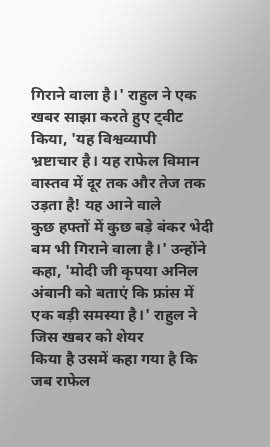गिराने वाला है।' राहुल ने एक खबर साझा करते हुए ट्वीट किया, 'यह विश्वव्यापी
भ्रष्टाचार है। यह राफेल विमान वास्तव में दूर तक और तेज तक उड़ता है! यह आने वाले
कुछ हफ्तों में कुछ बड़े बंकर भेदी बम भी गिराने वाला है।' उन्होंने कहा, 'मोदी जी कृपया अनिल
अंबानी को बताएं कि फ्रांस में एक बड़ी समस्या है।' राहुल ने जिस खबर को शेयर
किया है उसमें कहा गया है कि जब राफेल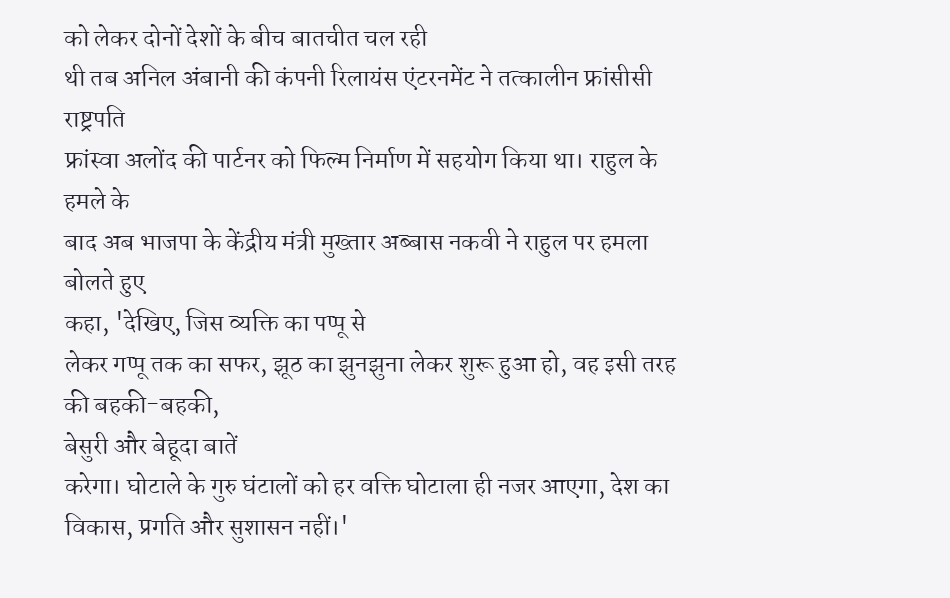को लेकर दोनों देशों के बीच बातचीत चल रही
थी तब अनिल अंबानी की कंपनी रिलायंस एंटरनमेंट ने तत्कालीन फ्रांसीसी राष्ट्रपति
फ्रांस्वा अलोंद की पार्टनर को फिल्म निर्माण में सहयोग किया था। राहुल के हमले के
बाद अब भाजपा के केंद्रीय मंत्री मुख्तार अब्बास नकवी ने राहुल पर हमला बोलते हुए
कहा, 'देखिए, जिस व्यक्ति का पप्पू से
लेकर गप्पू तक का सफर, झूठ का झुनझुना लेकर शुरू हुआ हो, वह इसी तरह की बहकी-बहकी,
बेसुरी और बेहूदा बातें
करेगा। घोटाले के गुरु घंटालों को हर वक्ति घोटाला ही नजर आएगा, देश का विकास, प्रगति और सुशासन नहीं।'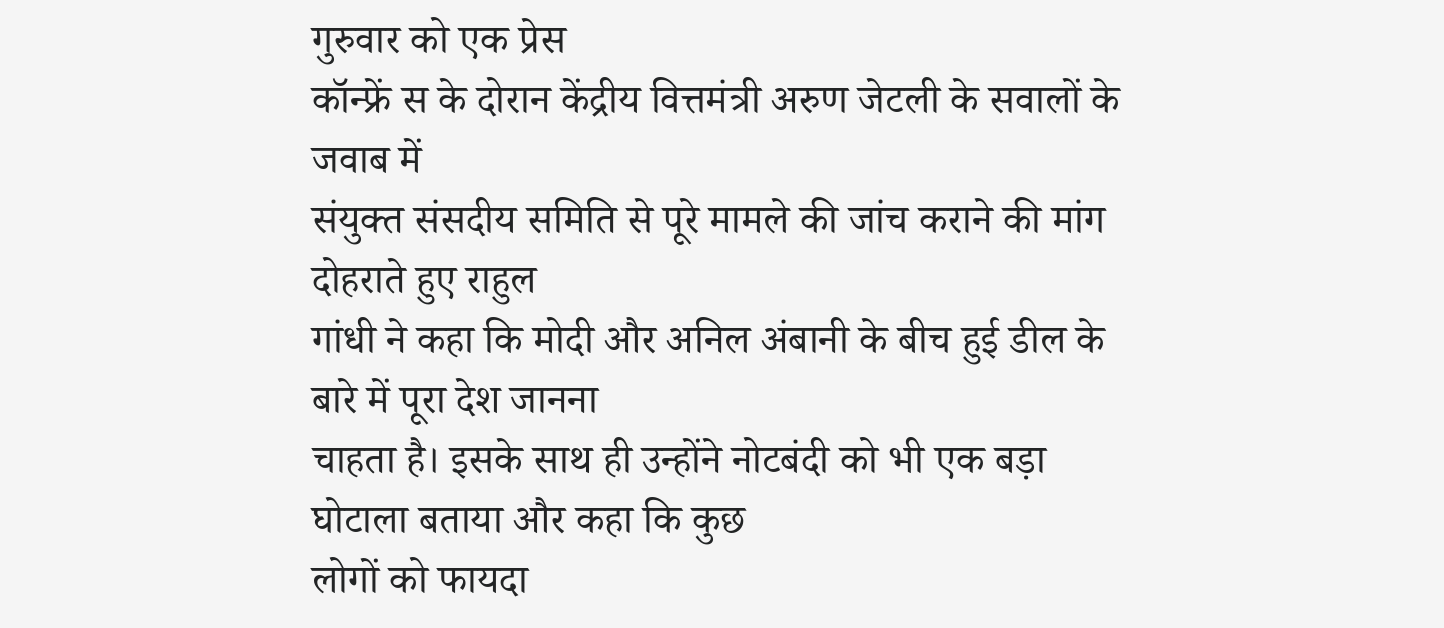गुरुवार को एक प्रेस
कॉन्फ्रें स के दोरान केंद्रीय वित्तमंत्री अरुण जेटली के सवालों के जवाब में
संयुक्त संसदीय समिति से पूरे मामले की जांच कराने की मांग दोहराते हुए राहुल
गांधी ने कहा कि मोदी और अनिल अंबानी के बीच हुई डील के बारे में पूरा देश जानना
चाहता है। इसके साथ ही उन्होंने नोटबंदी को भी एक बड़ा घोटाला बताया और कहा कि कुछ
लोगों को फायदा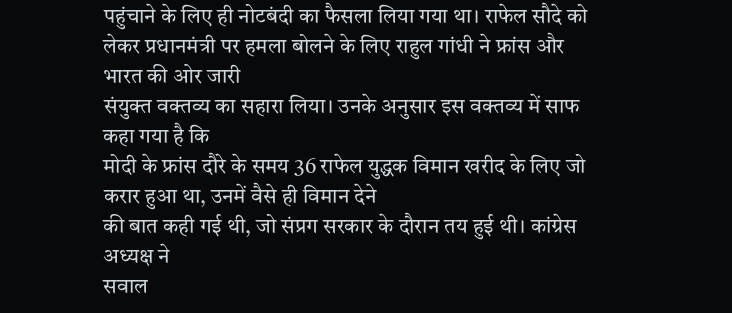पहुंचाने के लिए ही नोटबंदी का फैसला लिया गया था। राफेल सौदे को
लेकर प्रधानमंत्री पर हमला बोलने के लिए राहुल गांधी ने फ्रांस और भारत की ओर जारी
संयुक्त वक्तव्य का सहारा लिया। उनके अनुसार इस वक्तव्य में साफ कहा गया है कि
मोदी के फ्रांस दौरे के समय 36 राफेल युद्धक विमान खरीद के लिए जो करार हुआ था, उनमें वैसे ही विमान देने
की बात कही गई थी, जो संप्रग सरकार के दौरान तय हुई थी। कांग्रेस अध्यक्ष ने
सवाल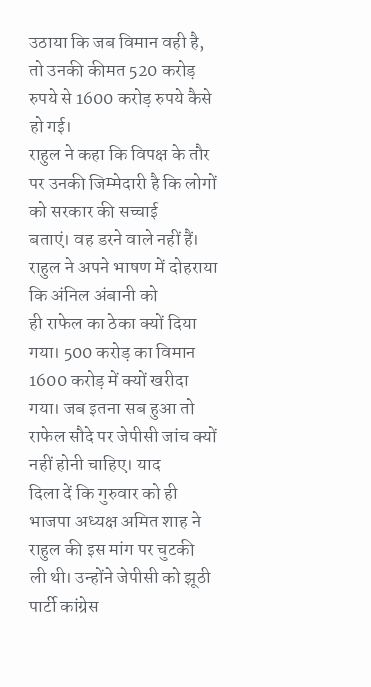उठाया कि जब विमान वही है, तो उनकी कीमत 520 करोड़ रुपये से 1600 करोड़ रुपये कैसे हो गई।
राहुल ने कहा कि विपक्ष के तौर पर उनकी जिम्मेदारी है कि लोगों को सरकार की सच्चाई
बताएं। वह डरने वाले नहीं हैं। राहुल ने अपने भाषण में दोहराया कि अंनिल अंबानी को
ही राफेल का ठेका क्यों दिया गया। 500 करोड़ का विमान 1600 करोड़ में क्यों खरीदा
गया। जब इतना सब हुआ तो राफेल सौदे पर जेपीसी जांच क्यों नहीं होनी चाहिए। याद
दिला दें कि गुरुवार को ही भाजपा अध्यक्ष अमित शाह ने राहुल की इस मांग पर चुटकी
ली थी। उन्होंने जेपीसी को झूठी पार्टी कांग्रेस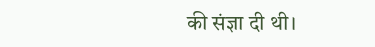की संज्ञा दी थी।